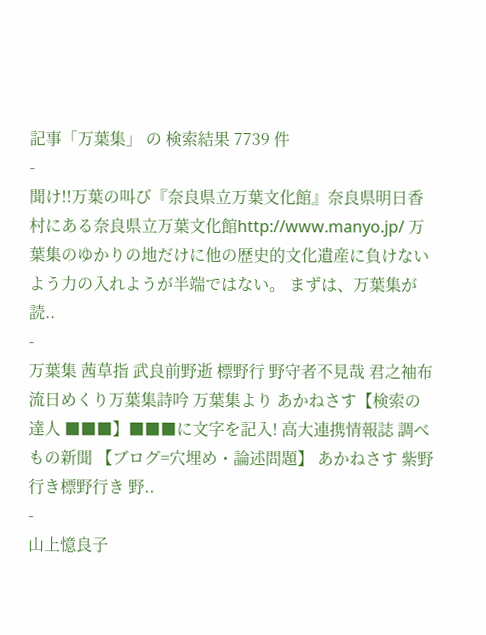記事「万葉集」 の 検索結果 7739 件
-
聞け!!万葉の叫び『奈良県立万葉文化館』奈良県明日香村にある奈良県立万葉文化館http://www.manyo.jp/ 万葉集のゆかりの地だけに他の歴史的文化遺産に負けないよう力の入れようが半端ではない。 まずは、万葉集が読..
-
万葉集 茜草指 武良前野逝 標野行 野守者不見哉 君之袖布流日めくり万葉集詩吟 万葉集より あかねさす【検索の達人 ■■■】■■■に文字を記入! 高大連携情報誌 調べもの新聞 【ブログ=穴埋め・論述問題】 あかねさす 紫野行き標野行き 野..
-
山上憶良子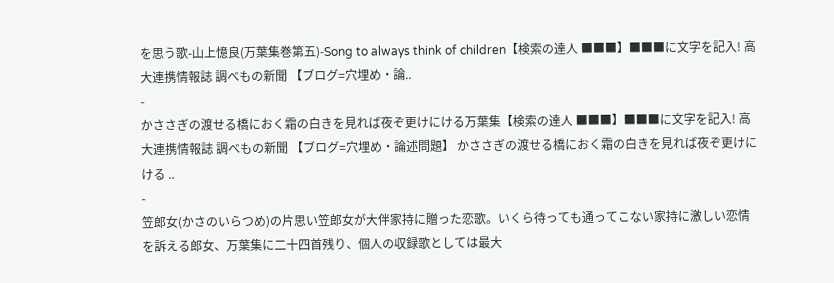を思う歌-山上憶良(万葉集巻第五)-Song to always think of children【検索の達人 ■■■】■■■に文字を記入! 高大連携情報誌 調べもの新聞 【ブログ=穴埋め・論..
-
かささぎの渡せる橋におく霜の白きを見れば夜ぞ更けにける万葉集【検索の達人 ■■■】■■■に文字を記入! 高大連携情報誌 調べもの新聞 【ブログ=穴埋め・論述問題】 かささぎの渡せる橋におく霜の白きを見れば夜ぞ更けにける ..
-
笠郎女(かさのいらつめ)の片思い笠郎女が大伴家持に贈った恋歌。いくら待っても通ってこない家持に激しい恋情を訴える郎女、万葉集に二十四首残り、個人の収録歌としては最大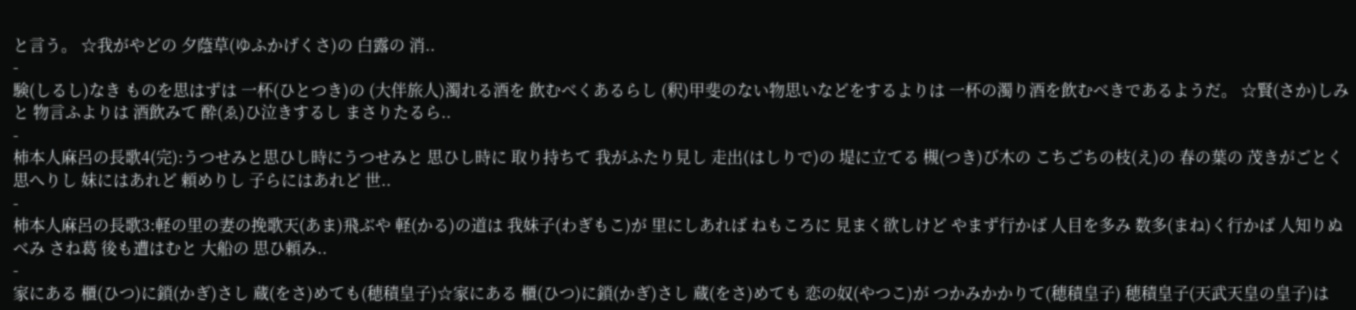と言う。 ☆我がやどの 夕蔭草(ゆふかげくさ)の 白露の 消..
-
験(しるし)なき ものを思はずは 一杯(ひとつき)の (大伴旅人)濁れる酒を 飲むべくあるらし (釈)甲斐のない物思いなどをするよりは 一杯の濁り酒を飲むべきであるようだ。 ☆賢(さか)しみと 物言ふよりは 酒飲みて 酔(ゑ)ひ泣きするし まさりたるら..
-
柿本人麻呂の長歌4(完):うつせみと思ひし時にうつせみと 思ひし時に 取り持ちて 我がふたり見し 走出(はしりで)の 堤に立てる 槻(つき)び木の こちごちの枝(え)の 春の葉の 茂きがごとく 思へりし 妹にはあれど 頼めりし 子らにはあれど 世..
-
柿本人麻呂の長歌3:軽の里の妻の挽歌天(あま)飛ぶや 軽(かる)の道は 我妹子(わぎもこ)が 里にしあれば ねもころに 見まく欲しけど やまず行かば 人目を多み 数多(まね)く行かば 人知りぬべみ さね葛 後も遭はむと 大船の 思ひ頼み..
-
家にある 櫃(ひつ)に鎖(かぎ)さし 蔵(をさ)めても(穂積皇子)☆家にある 櫃(ひつ)に鎖(かぎ)さし 蔵(をさ)めても 恋の奴(やつこ)が つかみかかりて(穂積皇子) 穂積皇子(天武天皇の皇子)は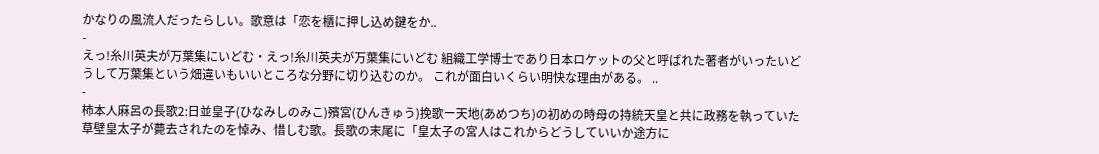かなりの風流人だったらしい。歌意は「恋を櫃に押し込め鍵をか..
-
えっ!糸川英夫が万葉集にいどむ・えっ!糸川英夫が万葉集にいどむ 組織工学博士であり日本ロケットの父と呼ばれた著者がいったいどうして万葉集という畑違いもいいところな分野に切り込むのか。 これが面白いくらい明快な理由がある。 ..
-
柿本人麻呂の長歌2:日並皇子(ひなみしのみこ)殯宮(ひんきゅう)挽歌ー天地(あめつち)の初めの時母の持統天皇と共に政務を執っていた草壁皇太子が薨去されたのを悼み、惜しむ歌。長歌の末尾に「皇太子の宮人はこれからどうしていいか途方に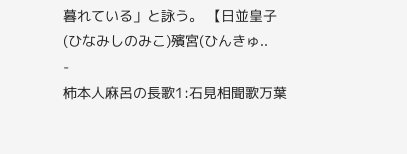暮れている」と詠う。 【日並皇子(ひなみしのみこ)殯宮(ひんきゅ..
-
柿本人麻呂の長歌1:石見相聞歌万葉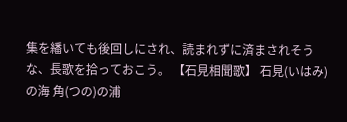集を繙いても後回しにされ、読まれずに済まされそうな、長歌を拾っておこう。 【石見相聞歌】 石見(いはみ)の海 角(つの)の浦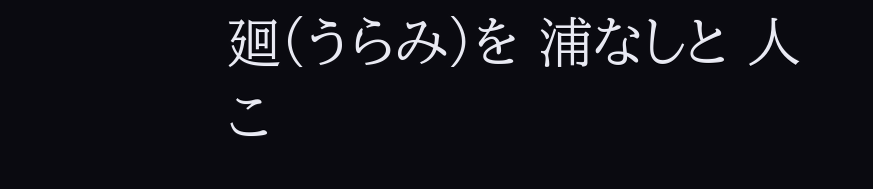廻(うらみ)を 浦なしと 人こ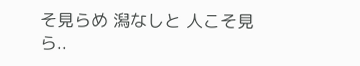そ見らめ 潟なしと 人こそ見ら..